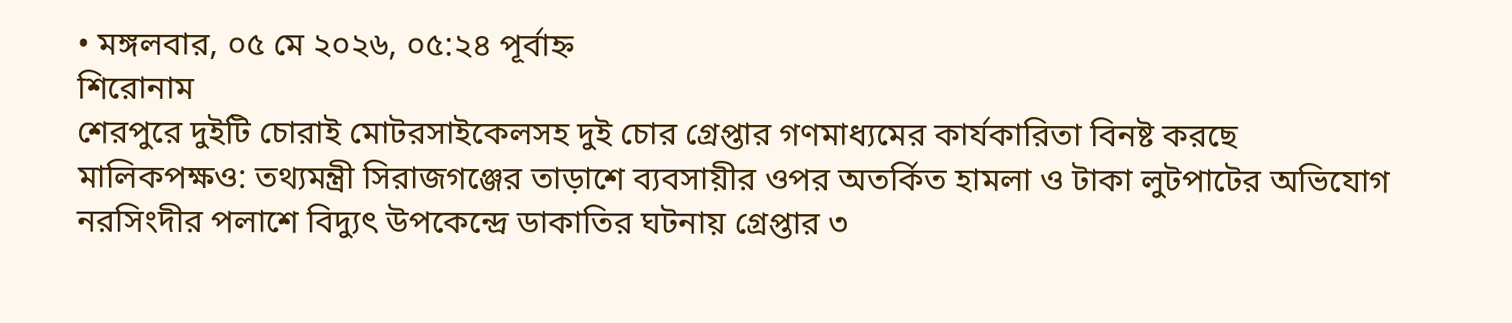• মঙ্গলবার, ০৫ মে ২০২৬, ০৫:২৪ পূর্বাহ্ন
শিরোনাম
শেরপুরে দুইটি চোরাই মোটরসাইকেলসহ দুই চোর গ্রেপ্তার গণমাধ্যমের কার্যকারিতা বিনষ্ট করছে মালিকপক্ষও: তথ্যমন্ত্রী সিরাজগঞ্জের তাড়াশে ব্যবসায়ীর ওপর অতর্কিত হামলা ও টাকা লুটপাটের অভিযোগ নরসিংদীর পলাশে বিদ্যুৎ উপকেন্দ্রে ডাকাতির ঘটনায় গ্রেপ্তার ৩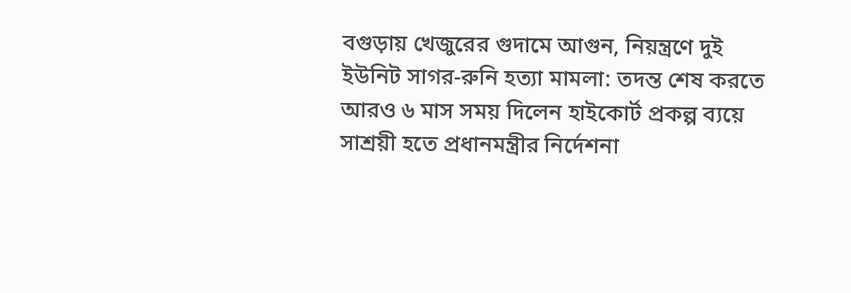বগুড়ায় খেজুরের গুদামে আগুন, নিয়ন্ত্রণে দুই ইউনিট সাগর-রুনি হত্যা মামলা: তদন্ত শেষ করতে আরও ৬ মাস সময় দিলেন হাইকোর্ট প্রকল্প ব্যয়ে সাশ্রয়ী হতে প্রধানমন্ত্রীর নির্দেশনা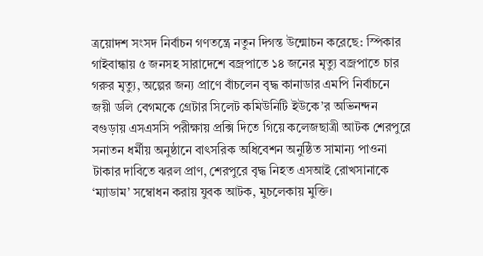ত্রয়োদশ সংসদ নির্বাচন গণতন্ত্রে নতুন দিগন্ত উন্মোচন করেছে: স্পিকার গাইবান্ধায় ৫ জনসহ সারাদেশে বজ্রপাতে ১৪ জনের মৃত্যু বজ্রপাতে চার গরুর মৃত্যু, অল্পের জন্য প্রাণে বাঁচলেন বৃদ্ধ কানাডার এমপি নির্বাচনে জয়ী ডলি বেগমকে গ্রেটার সিলেট কমিউনিটি ইউকে’র অভিনন্দন বগুড়ায় এসএসসি পরীক্ষায় প্রক্সি দিতে গিয়ে কলেজছাত্রী আটক শেরপুরে সনাতন ধর্মীয় অনুষ্ঠানে বাৎসরিক অধিবেশন অনুষ্ঠিত সামান্য পাওনা টাকার দাবিতে ঝরল প্রাণ, শেরপুরে বৃদ্ধ নিহত এসআই রোখসানাকে ‘ম্যাডাম’ সম্বোধন করায় যুবক আটক, মুচলেকায় মুক্তি।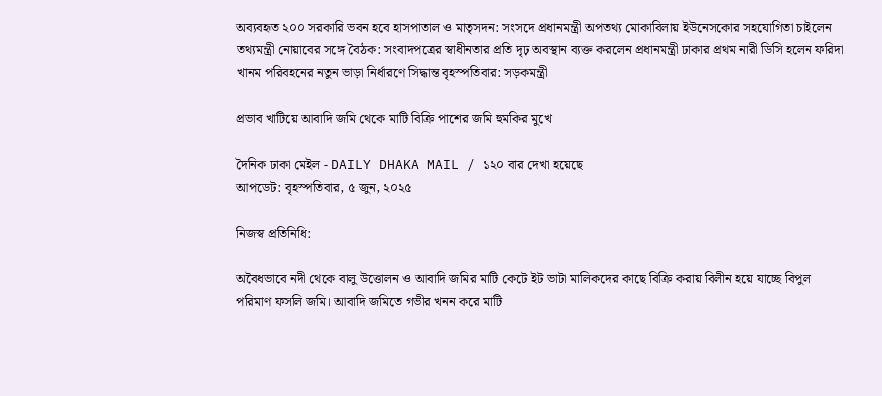অব্যবহৃত ২০০ সরকারি ভবন হবে হাসপাতাল ও মাতৃসদন: সংসদে প্রধানমন্ত্রী অপতথ্য মোকাবিলায় ইউনেসকোর সহযোগিতা চাইলেন তথ্যমন্ত্রী নোয়াবের সঙ্গে বৈঠক: সংবাদপত্রের স্বাধীনতার প্রতি দৃঢ় অবস্থান ব্যক্ত করলেন প্রধানমন্ত্রী ঢাকার প্রথম নারী ডিসি হলেন ফরিদা খানম পরিবহনের নতুন ভাড়া নির্ধারণে সিদ্ধান্ত বৃহস্পতিবার: সড়কমন্ত্রী

প্রভাব খাটিয়ে আবাদি জমি থেকে মাটি বিক্রি পাশের জমি হুমকির মুখে

দৈনিক ঢাকা মেইল - DAILY DHAKA MAIL / ১২০ বার দেখা হয়েছে
আপডেট: বৃহস্পতিবার, ৫ জুন, ২০২৫

নিজস্ব প্রতিনিধি:

অবৈধভাবে নদী থেকে বালু উত্তোলন ও আবাদি জমির মাটি কেটে ইট ভাটা মালিকদের কাছে বিক্রি করায় বিলীন হয়ে যাচ্ছে বিপুল পরিমাণ ফসলি জমি। আবাদি জমিতে গভীর খনন করে মাটি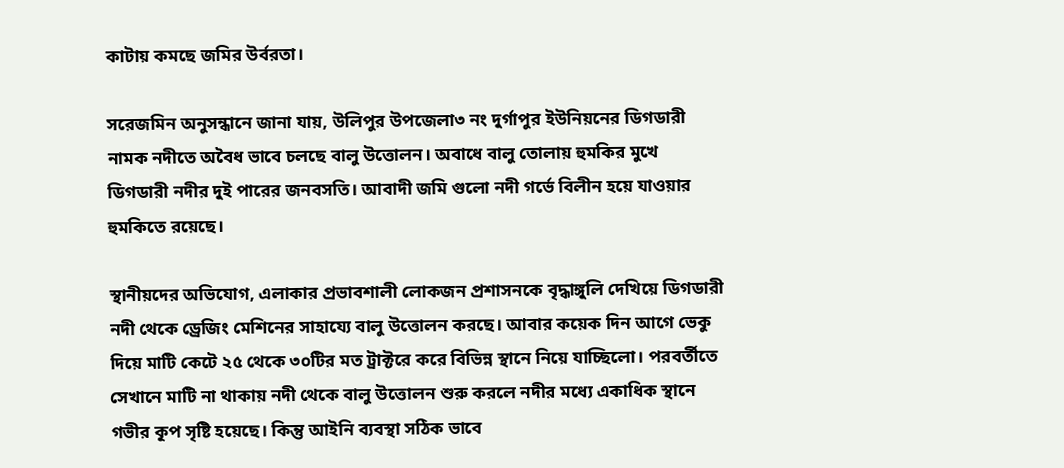কাটায় কমছে জমির উর্বরতা।

সরেজমিন অনুসন্ধানে জানা যায়, উলিপুর উপজেলা৩ নং দুর্গাপুর ইউনিয়নের ডিগডারী নামক নদীতে অবৈধ ভাবে চলছে বালু উত্তোলন। অবাধে বালু তোলায় হুমকির মুখে ডিগডারী নদীর দুই পারের জনবসতি। আবাদী জমি গুলো নদী গর্ভে বিলীন হয়ে যাওয়ার হুমকিতে রয়েছে।

স্থানীয়দের অভিযোগ, এলাকার প্রভাবশালী লোকজন প্রশাসনকে বৃদ্ধাঙ্গুলি দেখিয়ে ডিগডারী নদী থেকে ড্রেজিং মেশিনের সাহায্যে বালু উত্তোলন করছে। আবার কয়েক দিন আগে ভেকু দিয়ে মাটি কেটে ২৫ থেকে ৩০টির মত ট্রাক্টরে করে বিভিন্ন স্থানে নিয়ে যাচ্ছিলো। পরবর্তীতে সেখানে মাটি না থাকায় নদী থেকে বালু উত্তোলন শুরু করলে নদীর মধ্যে একাধিক স্থানে গভীর কূপ সৃষ্টি হয়েছে। কিন্তু আইনি ব্যবস্থা সঠিক ভাবে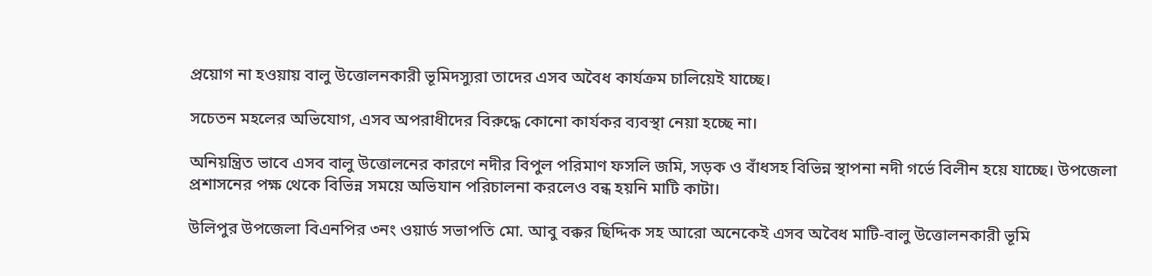প্রয়োগ না হওয়ায় বালু উত্তোলনকারী ভূমিদস্যুরা তাদের এসব অবৈধ কার্যক্রম চালিয়েই যাচ্ছে।

সচেতন মহলের অভিযোগ, এসব অপরাধীদের বিরুদ্ধে কোনো কার্যকর ব্যবস্থা নেয়া হচ্ছে না।

অনিয়ন্ত্রিত ভাবে এসব বালু উত্তোলনের কারণে নদীর বিপুল পরিমাণ ফসলি জমি, সড়ক ও বাঁধসহ বিভিন্ন স্থাপনা নদী গর্ভে বিলীন হয়ে যাচ্ছে। উপজেলা প্রশাসনের পক্ষ থেকে বিভিন্ন সময়ে অভিযান পরিচালনা করলেও বন্ধ হয়নি মাটি কাটা।

উলিপুর উপজেলা বিএনপির ৩নং ওয়ার্ড সভাপতি মো. আবু বক্কর ছিদ্দিক সহ আরো অনেকেই এসব অবৈধ মাটি-বালু উত্তোলনকারী ভূমি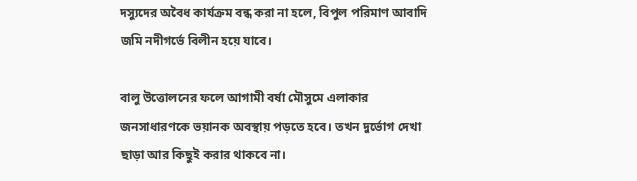দস্যুদের অবৈধ কার্যক্রম বন্ধ করা না হলে, বিপুল পরিমাণ আবাদি জমি নদীগর্ভে বিলীন হয়ে যাবে।

বালু উত্তোলনের ফলে আগামী বর্ষা মৌসুমে এলাকার জনসাধারণকে ভয়ানক অবস্থায় পড়তে হবে। তখন দুর্ভোগ দেখা ছাড়া আর কিছুই করার থাকবে না।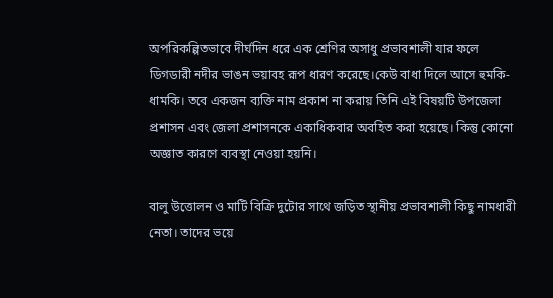অপরিকল্পিতভাবে দীর্ঘদিন ধরে এক শ্রেণির অসাধু প্রভাবশালী যার ফলে ডিগডারী নদীর ভাঙন ভয়াবহ রূপ ধারণ করেছে।কেউ বাধা দিলে আসে হুমকি-ধামকি। তবে একজন ব্যক্তি নাম প্রকাশ না করায় তিনি এই বিষয়টি উপজেলা প্রশাসন এবং জেলা প্রশাসনকে একাধিকবার অবহিত করা হয়েছে। কিন্তু কোনো অজ্ঞাত কারণে ব্যবস্থা নেওয়া হয়নি।

বালু উত্তোলন ও মাটি বিক্রি দুটোর সাথে জড়িত স্থানীয় প্রভাবশালী কিছু নামধারী নেতা। তাদের ভয়ে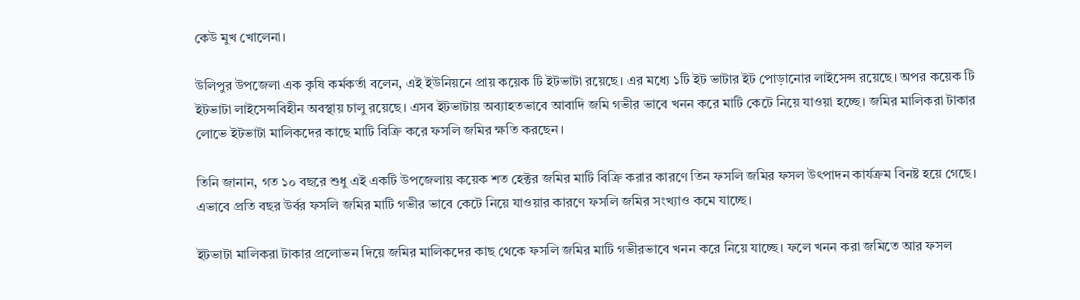কেউ মুখ খোলেনা।

উলিপুর উপজেলা এক কৃষি কর্মকর্তা বলেন, এই ইউনিয়নে প্রায় কয়েক টি ইটভাটা রয়েছে। এর মধ্যে ১টি ইট ভাটার ইট পোড়ানোর লাইসেন্স রয়েছে। অপর কয়েক টি ইটভাটা লাইসেন্সবিহীন অবস্থায় চালু রয়েছে। এসব ইটভাটায় অব্যাহতভাবে আবাদি জমি গভীর ভাবে খনন করে মাটি কেটে নিয়ে যাওয়া হচ্ছে। জমির মালিকরা টাকার লোভে ইটভাটা মালিকদের কাছে মাটি বিক্রি করে ফসলি জমির ক্ষতি করছেন।

তিনি জানান, গত ১০ বছরে শুধু এই একটি উপজেলায় কয়েক শত হেক্টর জমির মাটি বিক্রি করার কারণে তিন ফসলি জমির ফসল উৎপাদন কার্যক্রম বিনষ্ট হয়ে গেছে। এভাবে প্রতি বছর উর্বর ফসলি জমির মাটি গভীর ভাবে কেটে নিয়ে যাওয়ার কারণে ফসলি জমির সংখ্যাও কমে যাচ্ছে।

ইটভাটা মালিকরা টাকার প্রলোভন দিয়ে জমির মালিকদের কাছ থেকে ফসলি জমির মাটি গভীরভাবে খনন করে নিয়ে যাচ্ছে। ফলে খনন করা জমিতে আর ফসল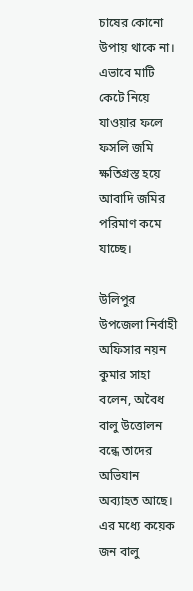চাষের কোনো উপায় থাকে না। এভাবে মাটি কেটে নিয়ে যাওয়ার ফলে ফসলি জমি ক্ষতিগ্রস্ত হয়ে আবাদি জমির পরিমাণ কমে যাচ্ছে।

উলিপুর উপজেলা নির্বাহী অফিসার নয়ন কুমার সাহা বলেন, অবৈধ বালু উত্তোলন বন্ধে তাদের অভিযান অব্যাহত আছে। এর মধ্যে কয়েক জন বালু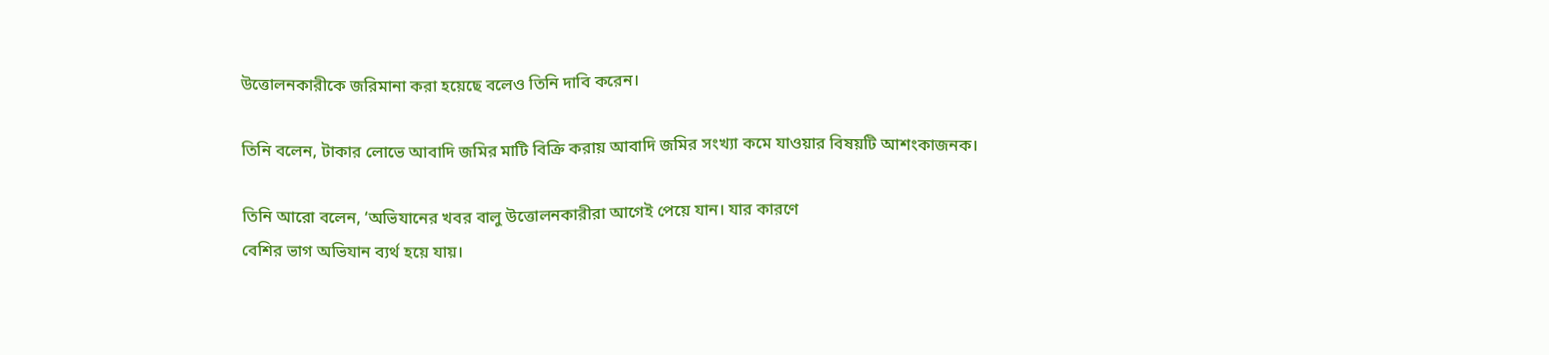উত্তোলনকারীকে জরিমানা করা হয়েছে বলেও তিনি দাবি করেন।

তিনি বলেন, টাকার লোভে আবাদি জমির মাটি বিক্রি করায় আবাদি জমির সংখ্যা কমে যাওয়ার বিষয়টি আশংকাজনক।

তিনি আরো বলেন, ‘অভিযানের খবর বালু উত্তোলনকারীরা আগেই পেয়ে যান। যার কারণে
বেশির ভাগ অভিযান ব্যর্থ হয়ে যায়।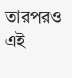তারপরও এই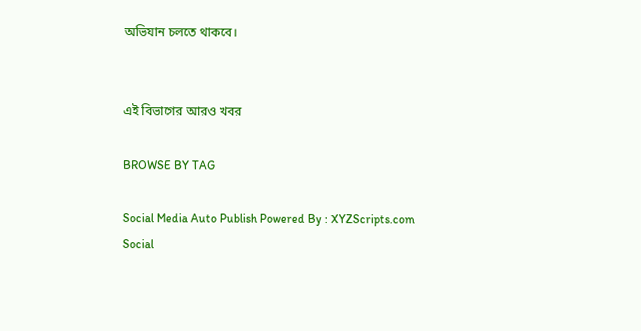অভিযান চলতে থাকবে।


এই বিভাগের আরও খবর

BROWSE BY TAG

Social Media Auto Publish Powered By : XYZScripts.com
Social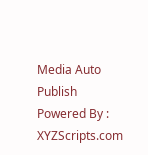Media Auto Publish Powered By : XYZScripts.com